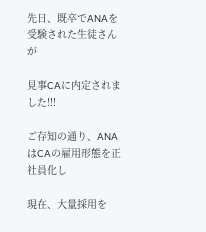先日、既卒でANAを受験された生徒さんが

見事CAに内定されました!!!

ご存知の通り、ANAはCAの雇用形態を正社員化し

現在、大量採用を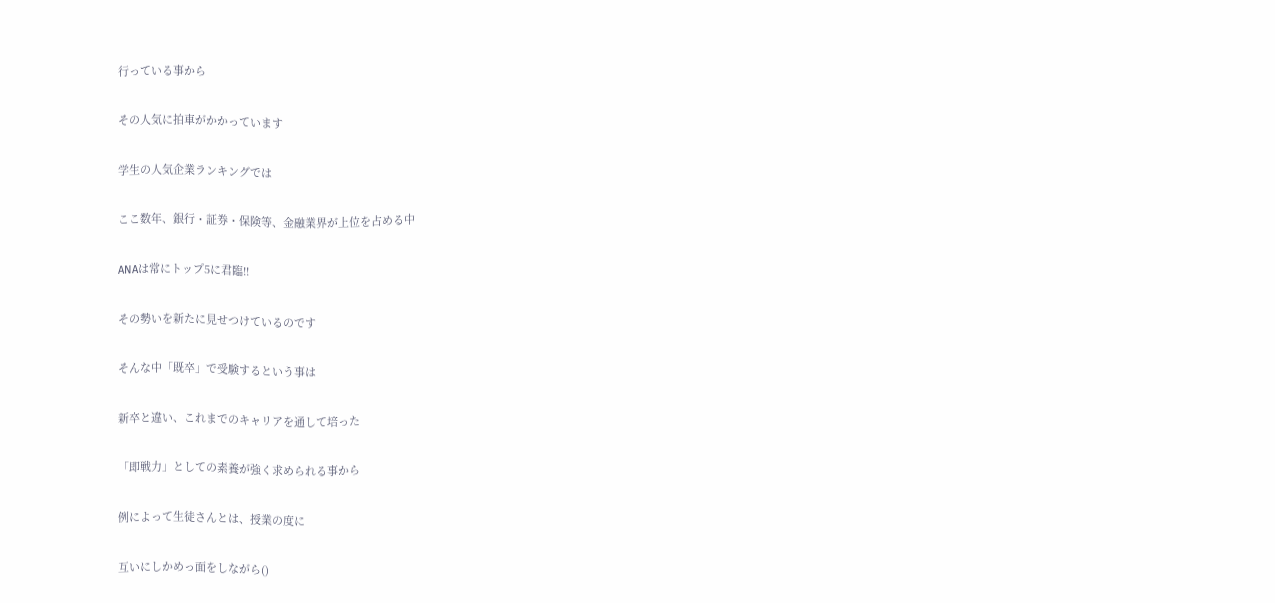行っている事から

その人気に拍車がかかっています

学生の人気企業ランキングでは

ここ数年、銀行・証券・保険等、金融業界が上位を占める中

ANAは常にトップ5に君臨!!

その勢いを新たに見せつけているのです

そんな中「既卒」で受験するという事は

新卒と違い、これまでのキャリアを通して培った

「即戦力」としての素養が強く求められる事から

例によって生徒さんとは、授業の度に

互いにしかめっ面をしながら()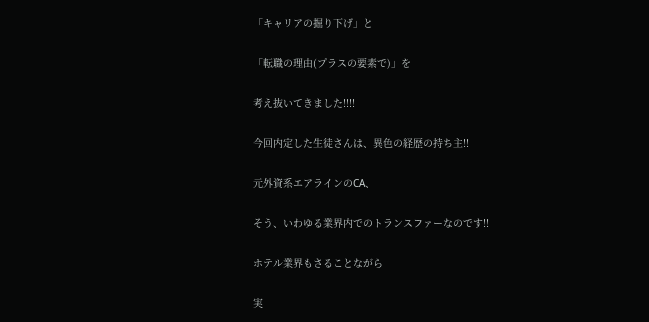「キャリアの掘り下げ」と

「転職の理由(プラスの要素で)」を

考え抜いてきました!!!!

今回内定した生徒さんは、異色の経歴の持ち主!!

元外資系エアラインのCA、

そう、いわゆる業界内でのトランスファーなのです!!

ホテル業界もさることながら

実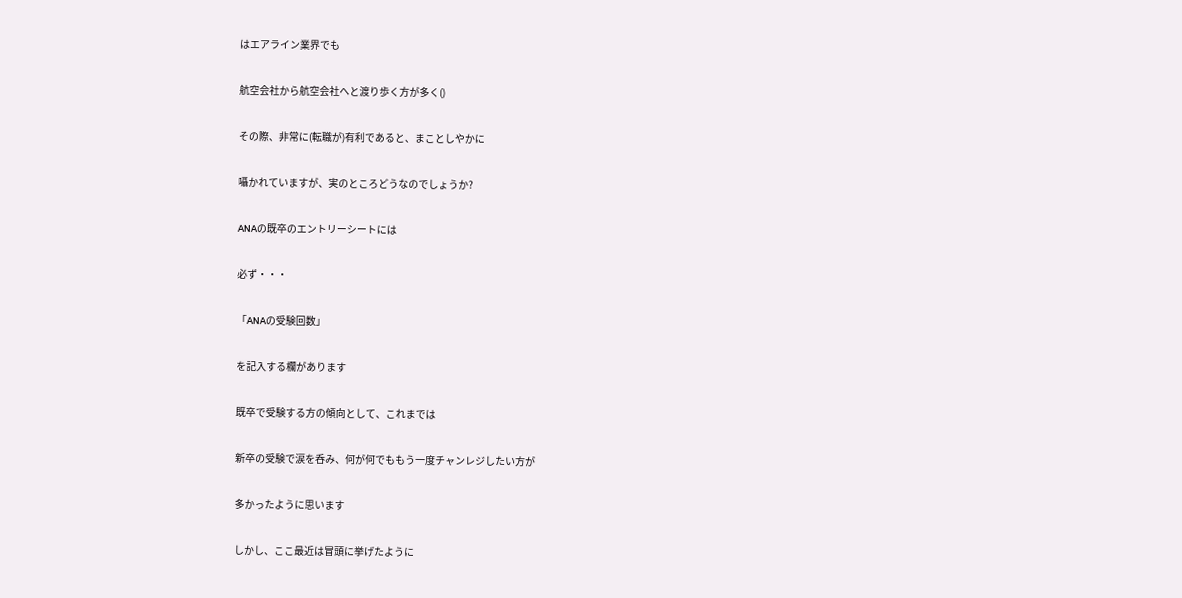はエアライン業界でも

航空会社から航空会社へと渡り歩く方が多く()

その際、非常に(転職が)有利であると、まことしやかに

囁かれていますが、実のところどうなのでしょうか?

ANAの既卒のエントリーシートには

必ず・・・

「ANAの受験回数」

を記入する欄があります

既卒で受験する方の傾向として、これまでは

新卒の受験で涙を呑み、何が何でももう一度チャンレジしたい方が

多かったように思います

しかし、ここ最近は冒頭に挙げたように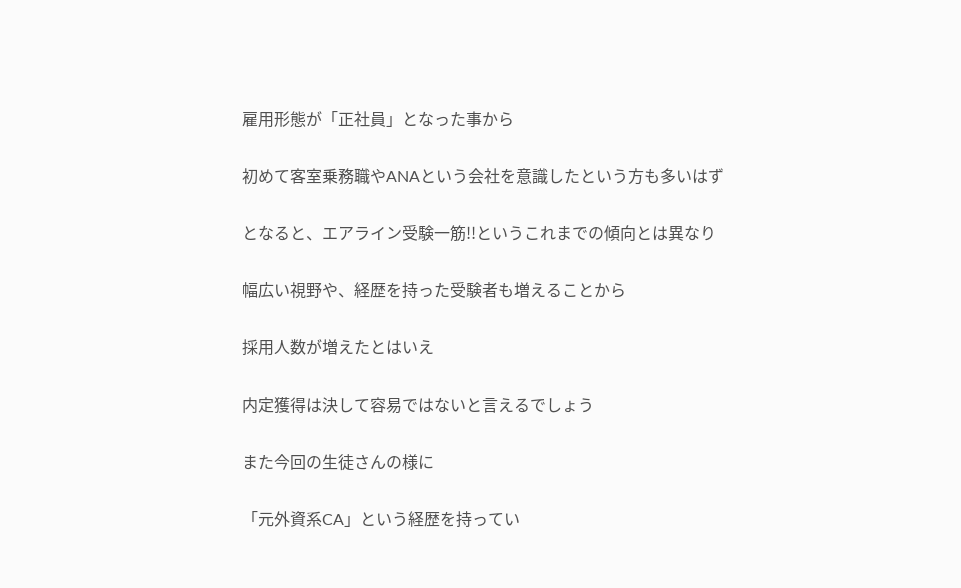雇用形態が「正社員」となった事から

初めて客室乗務職やANAという会社を意識したという方も多いはず

となると、エアライン受験一筋!!というこれまでの傾向とは異なり

幅広い視野や、経歴を持った受験者も増えることから

採用人数が増えたとはいえ

内定獲得は決して容易ではないと言えるでしょう

また今回の生徒さんの様に

「元外資系CA」という経歴を持ってい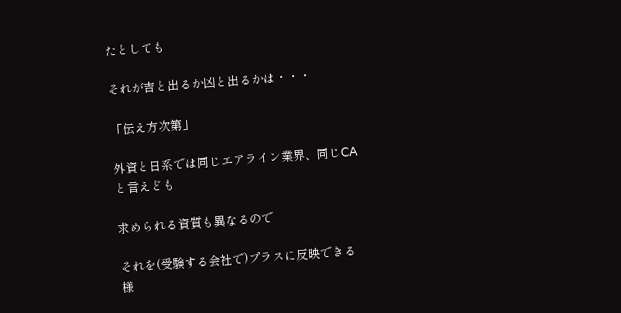たとしても

それが吉と出るか凶と出るかは・・・

「伝え方次第」

外資と日系では同じエアライン業界、同じCAと言えども

求められる資質も異なるので

それを(受験する会社で)プラスに反映できる様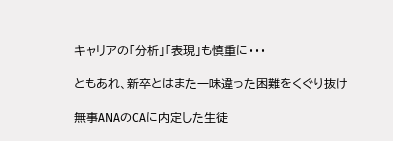キャリアの「分析」「表現」も慎重に・・・

ともあれ、新卒とはまた一味違った困難をくぐり抜け

無事ANAのCAに内定した生徒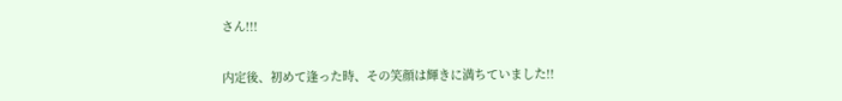さん!!!

内定後、初めて逢った時、その笑顔は輝きに満ちていました!!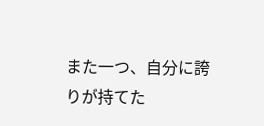また一つ、自分に誇りが持てた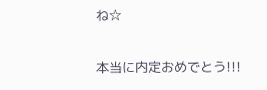ね☆

本当に内定おめでとう!!!